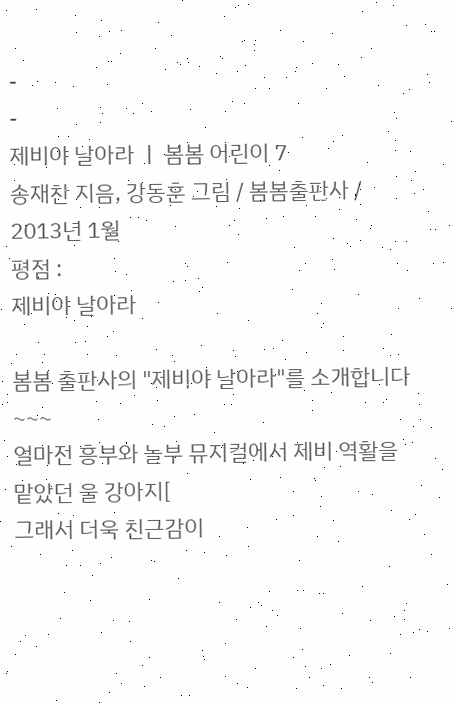-
-
제비야 날아라 ㅣ 봄봄 어린이 7
송재찬 지음, 강동훈 그림 / 봄봄출판사 / 2013년 1월
평점 :
제비야 날아라

봄봄 출판사의 "제비야 날아라"를 소개합니다~~~
얼마전 흥부와 놀부 뮤지컬에서 제비 역활을 맡았던 울 강아지[
그래서 더욱 친근감이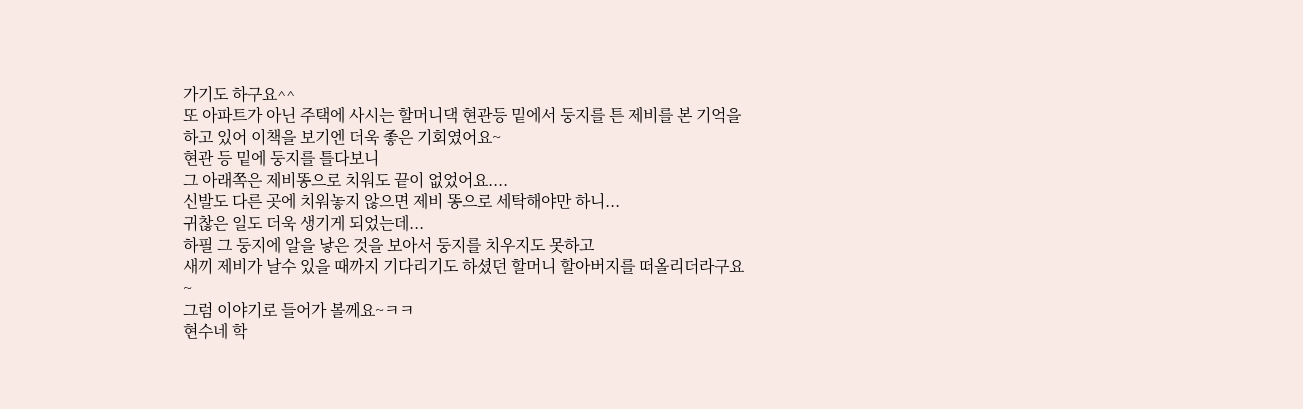가기도 하구요^^
또 아파트가 아닌 주택에 사시는 할머니댁 현관등 밑에서 둥지를 튼 제비를 본 기억을
하고 있어 이책을 보기엔 더욱 좋은 기회였어요~
현관 등 밑에 둥지를 틀다보니
그 아래쪽은 제비똥으로 치워도 끝이 없었어요....
신발도 다른 곳에 치워놓지 않으면 제비 똥으로 세탁해야만 하니...
귀찮은 일도 더욱 생기게 되었는데...
하필 그 둥지에 알을 낳은 것을 보아서 둥지를 치우지도 못하고
새끼 제비가 날수 있을 때까지 기다리기도 하셨던 할머니 할아버지를 떠올리더라구요~
그럼 이야기로 들어가 볼께요~ㅋㅋ
현수네 학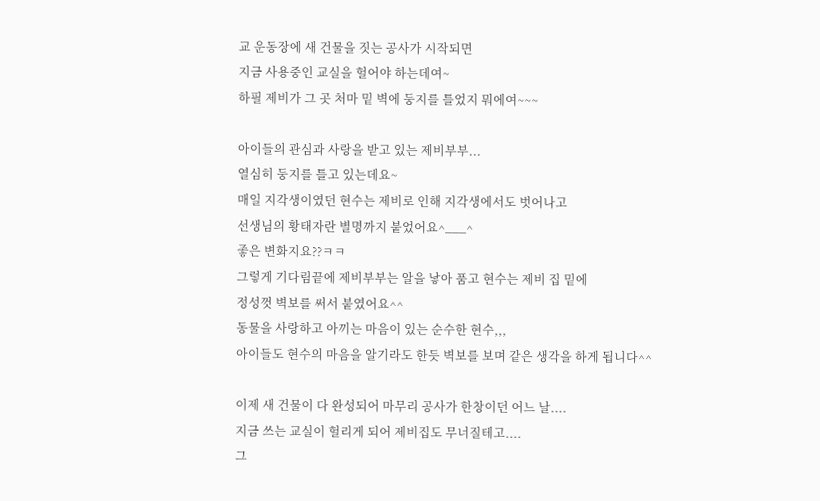교 운동장에 새 건물을 짓는 공사가 시작되면
지금 사용중인 교실을 헐어야 하는데여~
하필 제비가 그 곳 처마 밑 벽에 둥지를 틀었지 뭐에여~~~

아이들의 관심과 사랑을 받고 있는 제비부부...
열심히 둥지를 틀고 있는데요~
매일 지각생이였던 현수는 제비로 인해 지각생에서도 벗어나고
선생님의 황태자란 별명까지 붙었어요^___^
좋은 변화지요??ㅋㅋ
그렇게 기다림끝에 제비부부는 알을 낳아 품고 현수는 제비 집 밑에
정성껏 벽보를 써서 붙였어요^^
동물을 사랑하고 아끼는 마음이 있는 순수한 현수,,,
아이들도 현수의 마음을 알기라도 한듯 벽보를 보며 같은 생각을 하게 됩니다^^

이제 새 건물이 다 완성되어 마무리 공사가 한창이던 어느 날....
지금 쓰는 교실이 헐리게 되어 제비집도 무너질테고....
그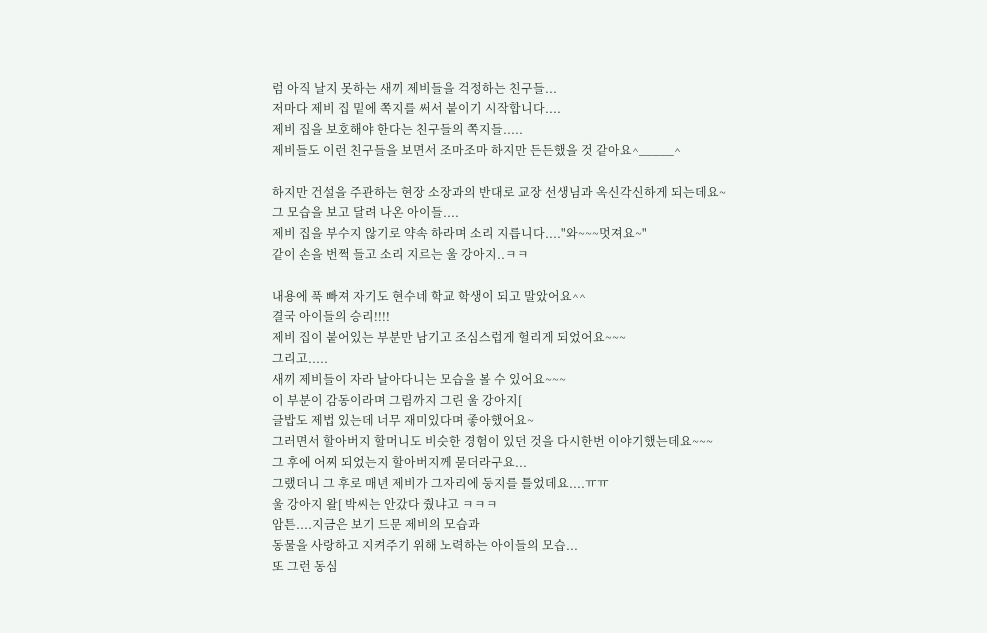럼 아직 날지 못하는 새끼 제비들을 걱정하는 친구들...
저마다 제비 집 밑에 쪽지를 써서 붙이기 시작합니다....
제비 집을 보호해야 한다는 친구들의 쪽지들.....
제비들도 이런 친구들을 보면서 조마조마 하지만 든든했을 것 같아요^_____^

하지만 건설을 주관하는 현장 소장과의 반대로 교장 선생님과 옥신각신하게 되는데요~
그 모습을 보고 달려 나온 아이들....
제비 집을 부수지 않기로 약속 하라며 소리 지릅니다...."와~~~멋져요~"
같이 손을 번쩍 들고 소리 지르는 울 강아지..ㅋㅋ

내용에 푹 빠져 자기도 현수네 학교 학생이 되고 말았어요^^
결국 아이들의 승리!!!!
제비 집이 붙어있는 부분만 남기고 조심스럽게 헐리게 되었어요~~~
그리고.....
새끼 제비들이 자라 날아다니는 모습을 볼 수 있어요~~~
이 부분이 감동이라며 그림까지 그린 울 강아지[
글밥도 제법 있는데 너무 재미있다며 좋아했어요~
그러면서 할아버지 할머니도 비슷한 경험이 있던 것을 다시한번 이야기했는데요~~~
그 후에 어찌 되었는지 할아버지께 묻더라구요...
그랬더니 그 후로 매년 제비가 그자리에 둥지를 틀었데요....ㅠㅠ
울 강아지 왈[ 박씨는 안갔다 줬냐고 ㅋㅋㅋ
암튼....지금은 보기 드문 제비의 모습과
동물을 사랑하고 지켜주기 위해 노력하는 아이들의 모습...
또 그런 동심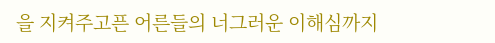을 지켜주고픈 어른들의 너그러운 이해심까지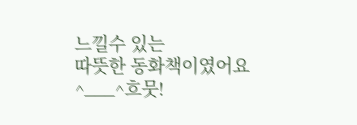느낄수 있는
따뜻한 동화책이였어요
^___^흐뭇!